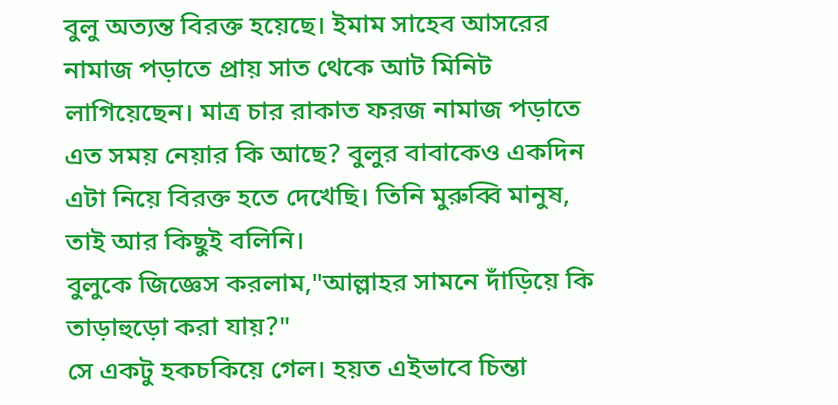বুলু অত্যন্ত বিরক্ত হয়েছে। ইমাম সাহেব আসরের নামাজ পড়াতে প্রায় সাত থেকে আট মিনিট লাগিয়েছেন। মাত্র চার রাকাত ফরজ নামাজ পড়াতে এত সময় নেয়ার কি আছে? বুলুর বাবাকেও একদিন এটা নিয়ে বিরক্ত হতে দেখেছি। তিনি মুরুব্বি মানুষ, তাই আর কিছুই বলিনি।
বুলুকে জিজ্ঞেস করলাম,"আল্লাহর সামনে দাঁড়িয়ে কি তাড়াহুড়ো করা যায়?"
সে একটু হকচকিয়ে গেল। হয়ত এইভাবে চিন্তা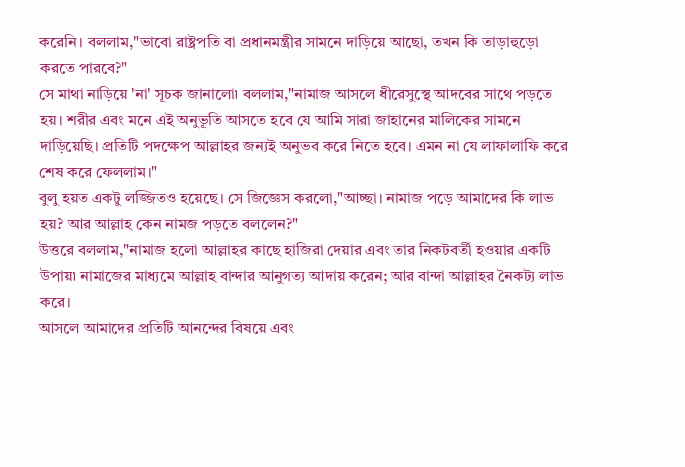করেনি। বললাম,"ভাবো রাষ্ট্রপতি বা প্রধানমন্ত্রীর সামনে দাড়িয়ে আছো, তখন কি তাড়াহুড়ো করতে পারবে?"
সে মাথা নাড়িয়ে 'না' সূচক জানালো৷ বললাম,"নামাজ আসলে ধীরেসুস্থে আদবের সাথে পড়তে হয়। শরীর এবং মনে এই অনুভূতি আসতে হবে যে আমি সারা জাহানের মালিকের সামনে দাড়িয়েছি। প্রতিটি পদক্ষেপ আল্লাহর জন্যই অনুভব করে নিতে হবে। এমন না যে লাফালাফি করে শেষ করে ফেললাম।"
বুলু হয়ত একটু লজ্জিতও হয়েছে। সে জিজ্ঞেস করলো,"আচ্ছা। নামাজ পড়ে আমাদের কি লাভ হয়? আর আল্লাহ কেন নামজ পড়তে বললেন?"
উত্তরে বললাম,"নামাজ হলো আল্লাহর কাছে হাজিরা দেয়ার এবং তার নিকটবর্তী হওয়ার একটি উপায়৷ নামাজের মাধ্যমে আল্লাহ বান্দার আনুগত্য আদায় করেন; আর বান্দা আল্লাহর নৈকট্য লাভ করে।
আসলে আমাদের প্রতিটি আনন্দের বিষয়ে এবং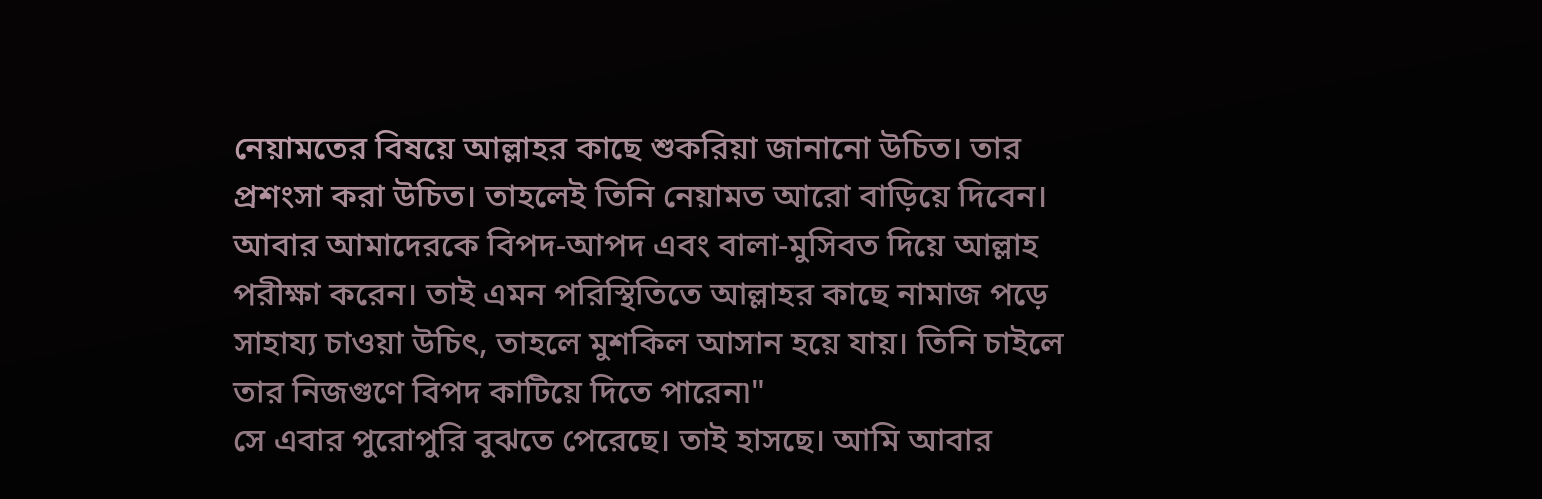নেয়ামতের বিষয়ে আল্লাহর কাছে শুকরিয়া জানানো উচিত। তার প্রশংসা করা উচিত। তাহলেই তিনি নেয়ামত আরো বাড়িয়ে দিবেন।
আবার আমাদেরকে বিপদ-আপদ এবং বালা-মুসিবত দিয়ে আল্লাহ পরীক্ষা করেন। তাই এমন পরিস্থিতিতে আল্লাহর কাছে নামাজ পড়ে সাহায্য চাওয়া উচিৎ, তাহলে মুশকিল আসান হয়ে যায়। তিনি চাইলে তার নিজগুণে বিপদ কাটিয়ে দিতে পারেন৷"
সে এবার পুরোপুরি বুঝতে পেরেছে। তাই হাসছে। আমি আবার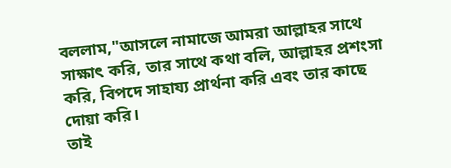বললাম,"আসলে নামাজে আমরা আল্লাহর সাথে সাক্ষাৎ করি, তার সাথে কথা বলি, আল্লাহর প্রশংসা করি, বিপদে সাহায্য প্রার্থনা করি এবং তার কাছে দোয়া করি।
তাই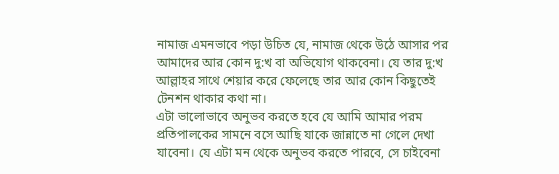নামাজ এমনভাবে পড়া উচিত যে, নামাজ থেকে উঠে আসার পর আমাদের আর কোন দু:খ বা অভিযোগ থাকবেনা। যে তার দু:খ আল্লাহর সাথে শেয়ার করে ফেলেছে তার আর কোন কিছুতেই টেনশন থাকার কথা না।
এটা ভালোভাবে অনুভব করতে হবে যে আমি আমার পরম প্রতিপালকের সামনে বসে আছি যাকে জান্নাতে না গেলে দেখা যাবেনা। যে এটা মন থেকে অনুভব করতে পারবে, সে চাইবেনা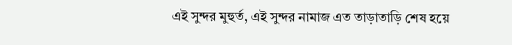এই সুন্দর মুহুর্ত, এই সুন্দর নামাজ এত তাড়াতাড়ি শেষ হয়ে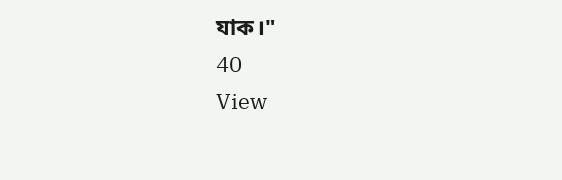যাক।"
40
View